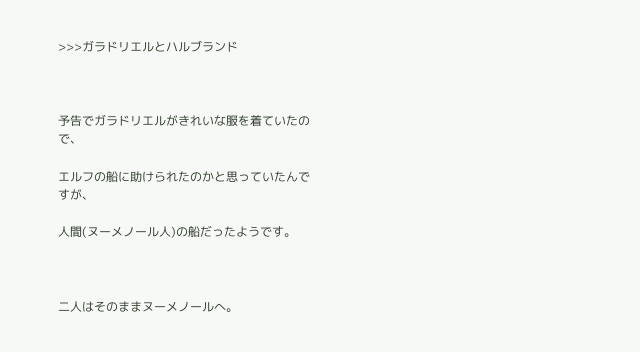>>>ガラドリエルとハルブランド



予告でガラドリエルがきれいな服を着ていたので、

エルフの船に助けられたのかと思っていたんですが、

人間(ヌーメノール人)の船だったようです。



二人はそのままヌーメノールへ。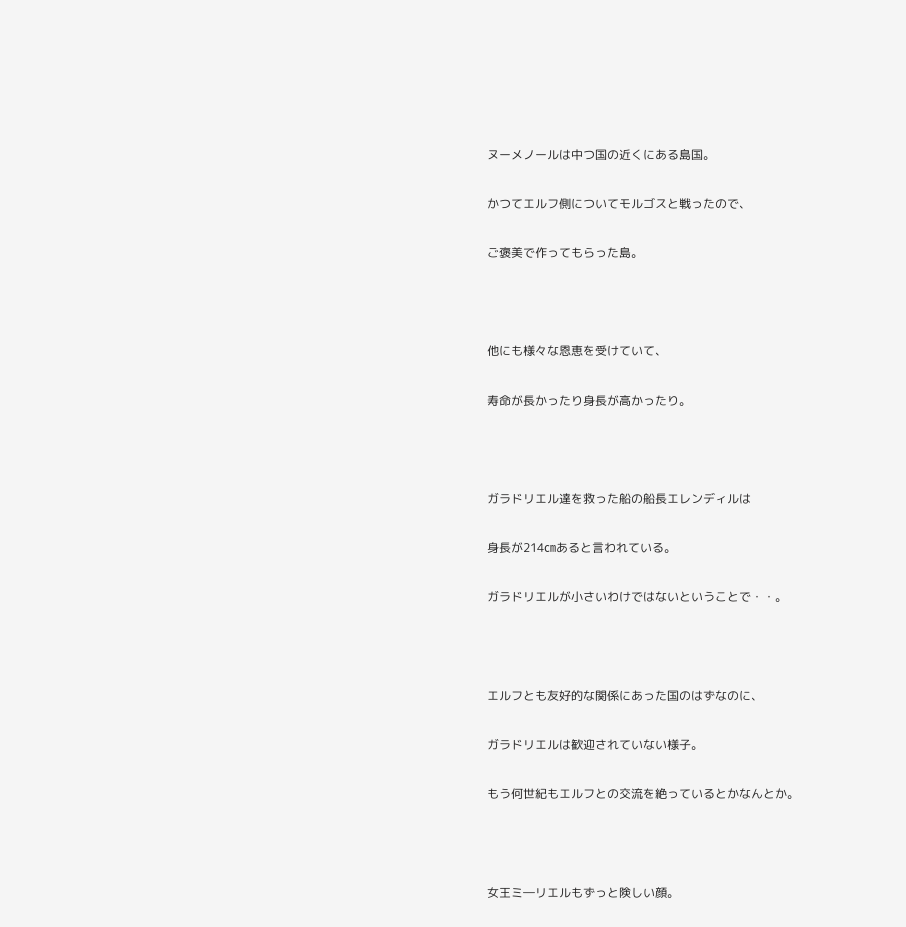ヌーメノールは中つ国の近くにある島国。

かつてエルフ側についてモルゴスと戦ったので、

ご褒美で作ってもらった島。



他にも様々な恩恵を受けていて、

寿命が長かったり身長が高かったり。



ガラドリエル達を救った船の船長エレンディルは

身長が214㎝あると言われている。

ガラドリエルが小さいわけではないということで・・。



エルフとも友好的な関係にあった国のはずなのに、

ガラドリエルは歓迎されていない様子。

もう何世紀もエルフとの交流を絶っているとかなんとか。



女王ミ―リエルもずっと険しい顔。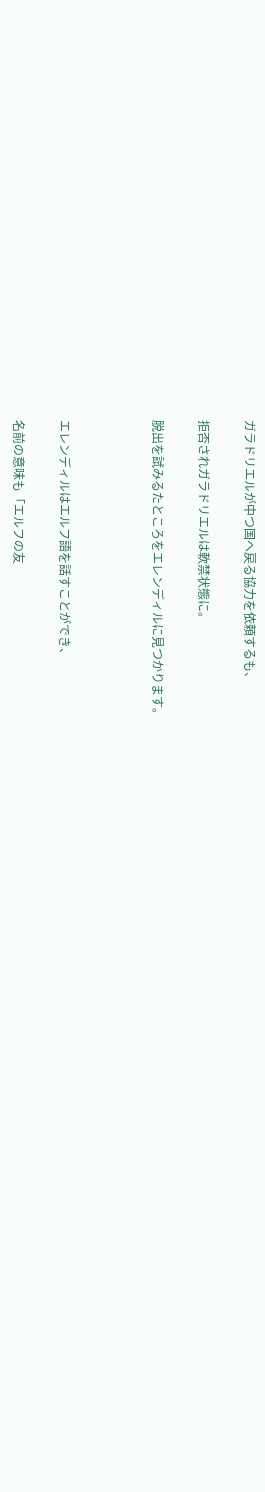ガラドリエルが中つ国へ戻る協力を依頼するも、

拒否されガラドリエルは軟禁状態に。

脱出を試みるたところをエレンディルに見つかります。



エレンディルはエルフ語を話すことができ、

名前の意味も「エルフの友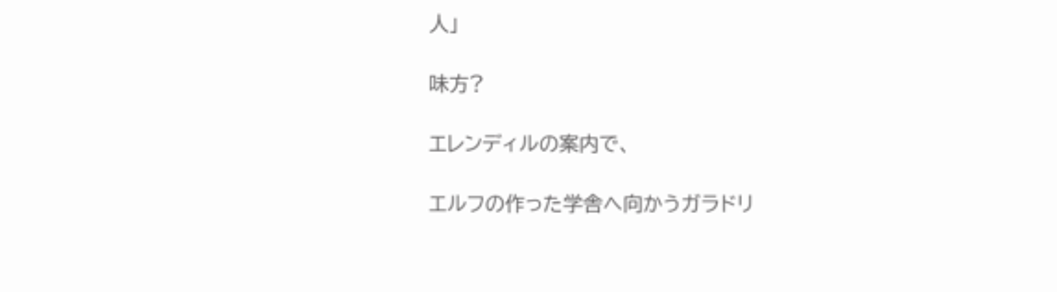人」

味方?

エレンディルの案内で、

エルフの作った学舎へ向かうガラドリ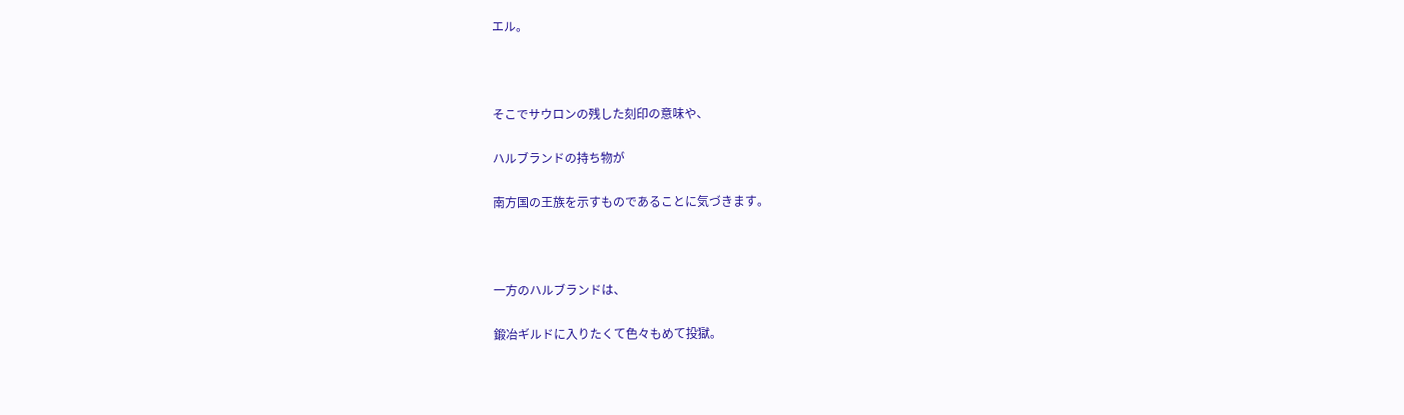エル。



そこでサウロンの残した刻印の意味や、

ハルブランドの持ち物が

南方国の王族を示すものであることに気づきます。



一方のハルブランドは、

鍛冶ギルドに入りたくて色々もめて投獄。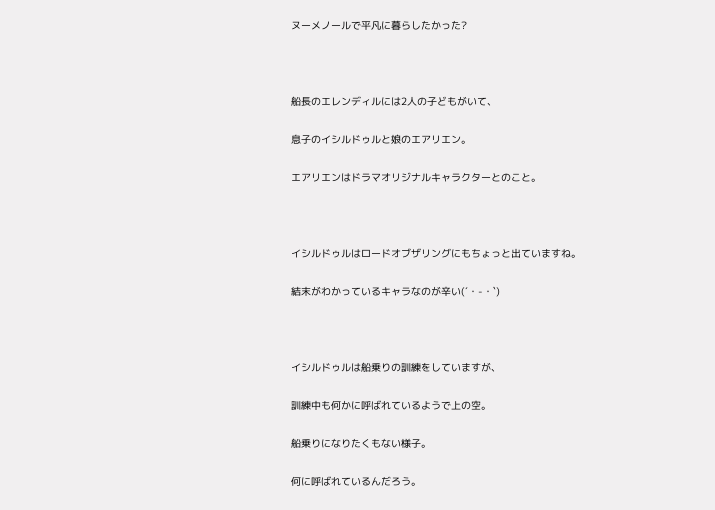ヌーメノールで平凡に暮らしたかった?



船長のエレンディルには2人の子どもがいて、

息子のイシルドゥルと娘のエアリエン。

エアリエンはドラマオリジナルキャラクターとのこと。



イシルドゥルはロードオブザリングにもちょっと出ていますね。

結末がわかっているキャラなのが辛い(´・-・`)



イシルドゥルは船乗りの訓練をしていますが、

訓練中も何かに呼ばれているようで上の空。

船乗りになりたくもない様子。

何に呼ばれているんだろう。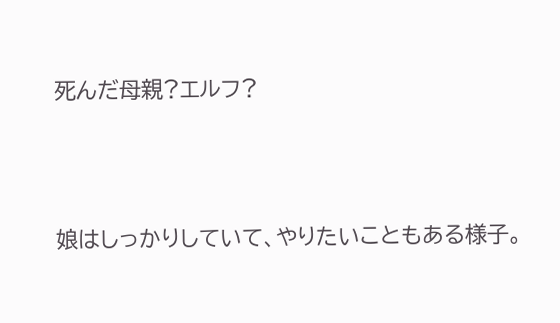死んだ母親?エルフ?



娘はしっかりしていて、やりたいこともある様子。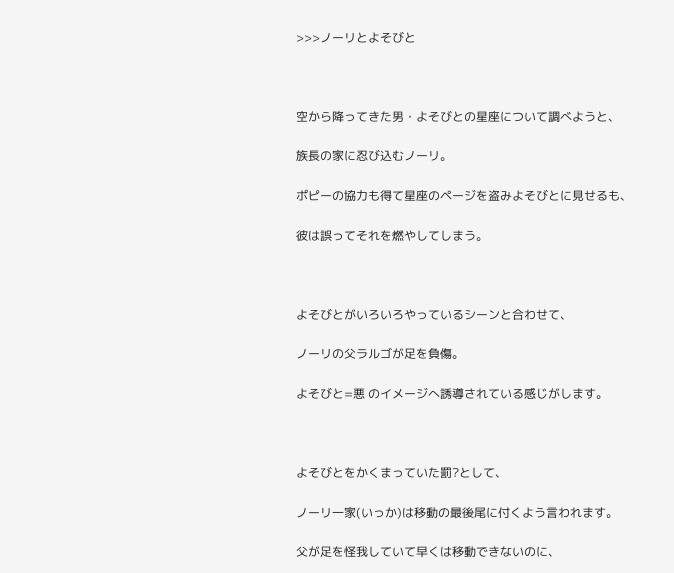>>>ノーリとよそびと



空から降ってきた男・よそびとの星座について調べようと、

族長の家に忍び込むノーリ。

ポピーの協力も得て星座のページを盗みよそびとに見せるも、

彼は誤ってそれを燃やしてしまう。



よそびとがいろいろやっているシーンと合わせて、

ノーリの父ラルゴが足を負傷。

よそびと=悪 のイメージへ誘導されている感じがします。



よそびとをかくまっていた罰?として、

ノーリ一家(いっか)は移動の最後尾に付くよう言われます。

父が足を怪我していて早くは移動できないのに、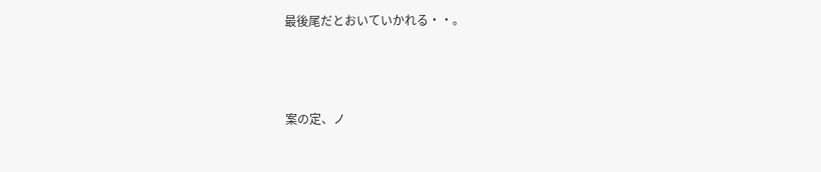最後尾だとおいていかれる・・。



案の定、ノ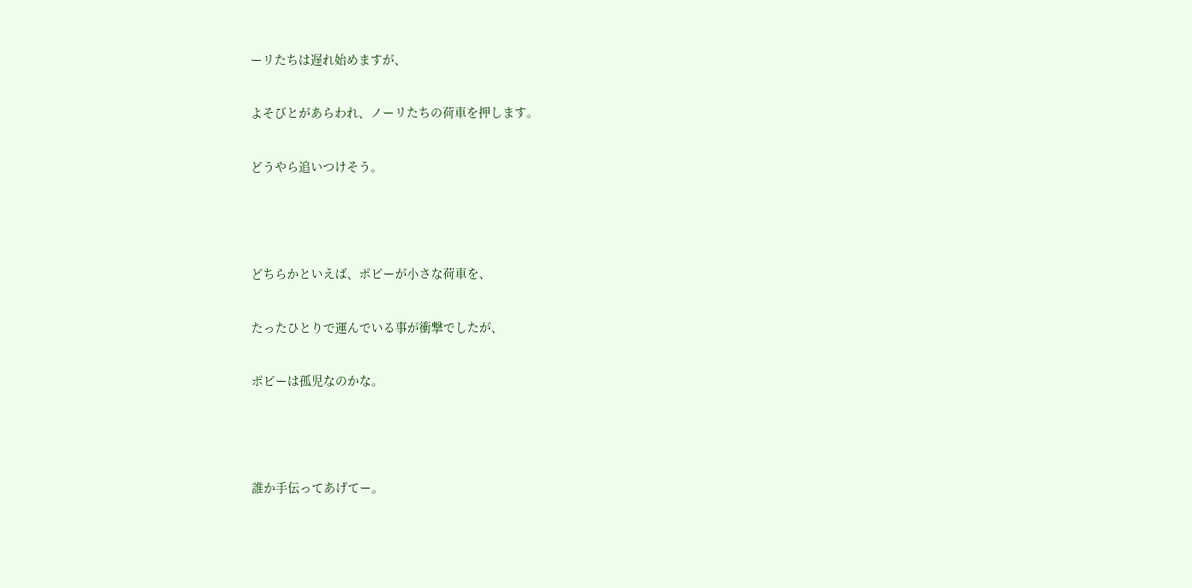ーリたちは遅れ始めますが、

よそびとがあらわれ、ノーリたちの荷車を押します。

どうやら追いつけそう。



どちらかといえば、ポピーが小さな荷車を、

たったひとりで運んでいる事が衝撃でしたが、

ポピーは孤児なのかな。



誰か手伝ってあげてー。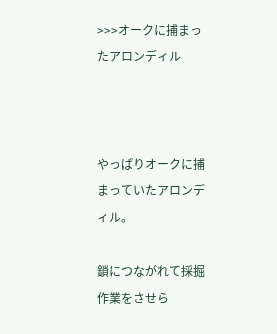>>>オークに捕まったアロンディル



やっぱりオークに捕まっていたアロンディル。

鎖につながれて採掘作業をさせら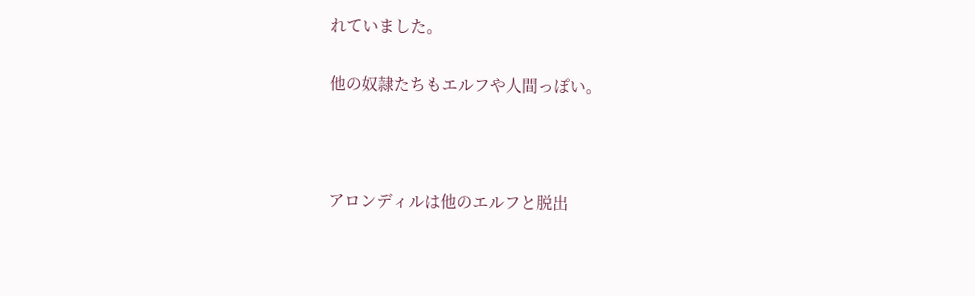れていました。

他の奴隷たちもエルフや人間っぽい。



アロンディルは他のエルフと脱出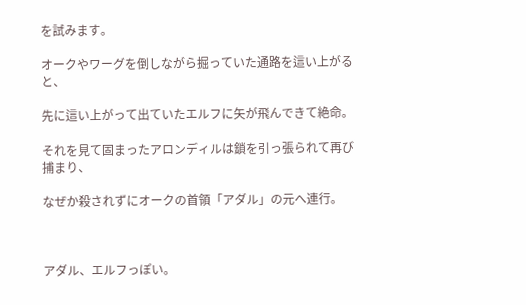を試みます。

オークやワーグを倒しながら掘っていた通路を這い上がると、

先に這い上がって出ていたエルフに矢が飛んできて絶命。

それを見て固まったアロンディルは鎖を引っ張られて再び捕まり、

なぜか殺されずにオークの首領「アダル」の元へ連行。



アダル、エルフっぽい。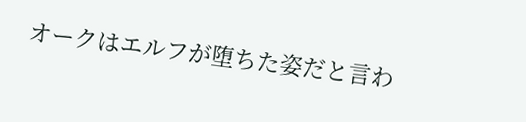オークはエルフが堕ちた姿だと言わ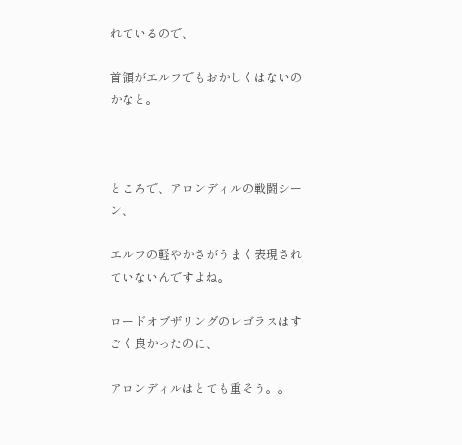れているので、

首領がエルフでもおかしくはないのかなと。



ところで、アロンディルの戦闘シーン、

エルフの軽やかさがうまく表現されていないんですよね。

ロードオブザリングのレゴラスはすごく良かったのに、

アロンディルはとても重そう。。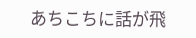あちこちに話が飛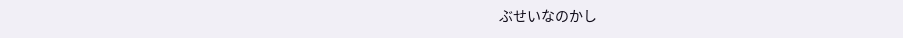ぶせいなのかし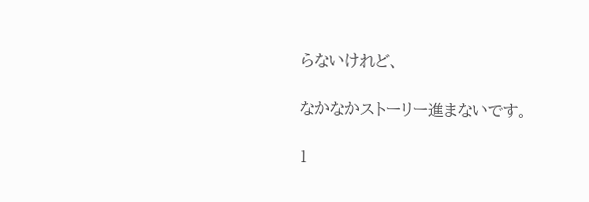らないけれど、

なかなかストーリー進まないです。

1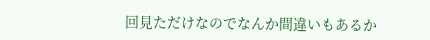回見ただけなのでなんか間違いもあるか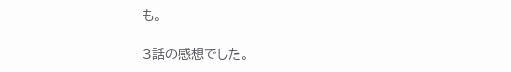も。

3話の感想でした。